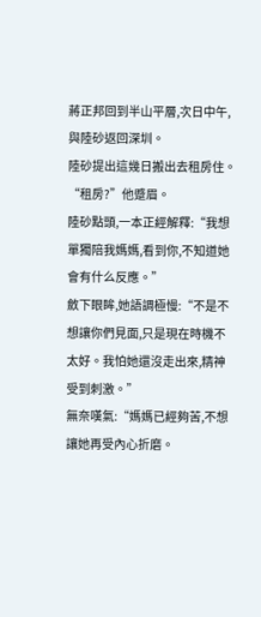蔣正邦回到半山平層,次日中午,與陸砂返回深圳。
陸砂提出這幾日搬出去租房住。
“租房?”他蹙眉。
陸砂點頭,一本正經解釋:“我想單獨陪我媽媽,看到你,不知道她會有什么反應。”
斂下眼眸,她語調極慢:“不是不想讓你們見面,只是現在時機不太好。我怕她還沒走出來,精神受到刺激。”
無奈嘆氣:“媽媽已經夠苦,不想讓她再受內心折磨。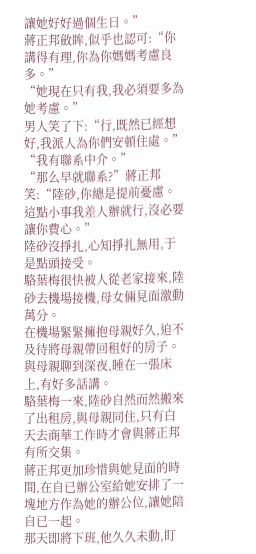讓她好好過個生日。”
蔣正邦斂眸,似乎也認可:“你講得有理,你為你媽媽考慮良多。”
“她現在只有我,我必須要多為她考慮。”
男人笑了下:“行,既然已經想好,我派人為你們安頓住處。”
“我有聯系中介。”
“那么早就聯系?”蔣正邦笑:“陸砂,你總是提前憂慮。這點小事我差人辦就行,沒必要讓你費心。”
陸砂沒掙扎,心知掙扎無用,于是點頭接受。
駱葉梅很快被人從老家接來,陸砂去機場接機,母女倆見面激動萬分。
在機場緊緊擁抱母親好久,迫不及待將母親帶回租好的房子。
與母親聊到深夜,睡在一張床上,有好多話講。
駱葉梅一來,陸砂自然而然搬來了出租房,與母親同住,只有白天去商華工作時才會與蔣正邦有所交集。
蔣正邦更加珍惜與她見面的時間,在自已辦公室給她安排了一塊地方作為她的辦公位,讓她陪自已一起。
那天即將下班,他久久未動,盯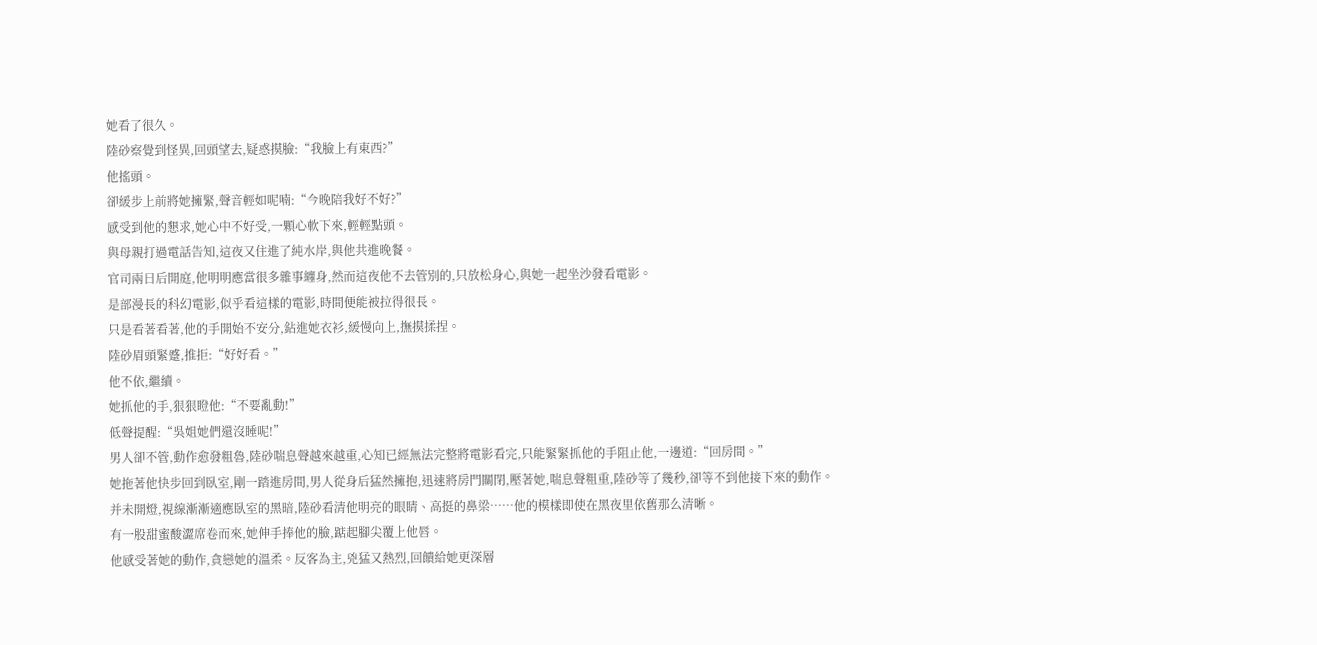她看了很久。
陸砂察覺到怪異,回頭望去,疑惑摸臉:“我臉上有東西?”
他搖頭。
卻緩步上前將她擁緊,聲音輕如呢喃:“今晚陪我好不好?”
感受到他的懇求,她心中不好受,一顆心軟下來,輕輕點頭。
與母親打過電話告知,這夜又住進了純水岸,與他共進晚餐。
官司兩日后開庭,他明明應當很多雜事纏身,然而這夜他不去管別的,只放松身心,與她一起坐沙發看電影。
是部漫長的科幻電影,似乎看這樣的電影,時間便能被拉得很長。
只是看著看著,他的手開始不安分,鉆進她衣衫,緩慢向上,撫摸揉捏。
陸砂眉頭緊蹙,推拒:“好好看。”
他不依,繼續。
她抓他的手,狠狠瞪他:“不要亂動!”
低聲提醒:“吳姐她們還沒睡呢!”
男人卻不管,動作愈發粗魯,陸砂喘息聲越來越重,心知已經無法完整將電影看完,只能緊緊抓他的手阻止他,一邊道:“回房間。”
她拖著他快步回到臥室,剛一踏進房間,男人從身后猛然擁抱,迅速將房門關閉,壓著她,喘息聲粗重,陸砂等了幾秒,卻等不到他接下來的動作。
并未開燈,視線漸漸適應臥室的黑暗,陸砂看清他明亮的眼睛、高挺的鼻梁……他的模樣即使在黑夜里依舊那么清晰。
有一股甜蜜酸澀席卷而來,她伸手捧他的臉,踮起腳尖覆上他唇。
他感受著她的動作,貪戀她的溫柔。反客為主,兇猛又熱烈,回饋給她更深層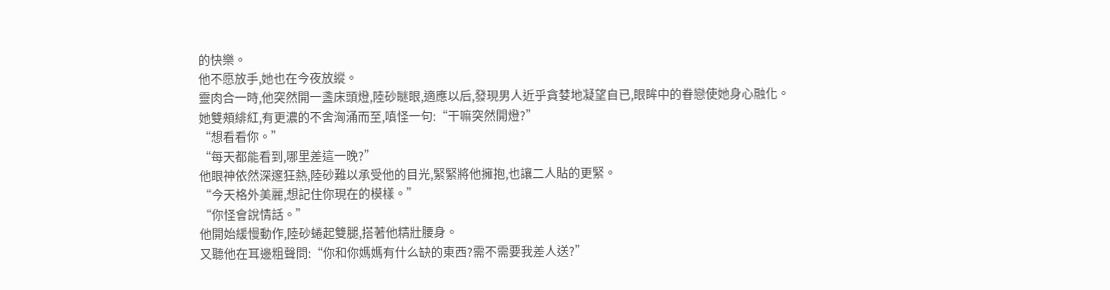的快樂。
他不愿放手,她也在今夜放縱。
靈肉合一時,他突然開一盞床頭燈,陸砂瞇眼,適應以后,發現男人近乎貪婪地凝望自已,眼眸中的眷戀使她身心融化。
她雙頰緋紅,有更濃的不舍洶涌而至,嗔怪一句:“干嘛突然開燈?”
“想看看你。”
“每天都能看到,哪里差這一晚?”
他眼神依然深邃狂熱,陸砂難以承受他的目光,緊緊將他擁抱,也讓二人貼的更緊。
“今天格外美麗,想記住你現在的模樣。”
“你怪會說情話。”
他開始緩慢動作,陸砂蜷起雙腿,搭著他精壯腰身。
又聽他在耳邊粗聲問:“你和你媽媽有什么缺的東西?需不需要我差人送?”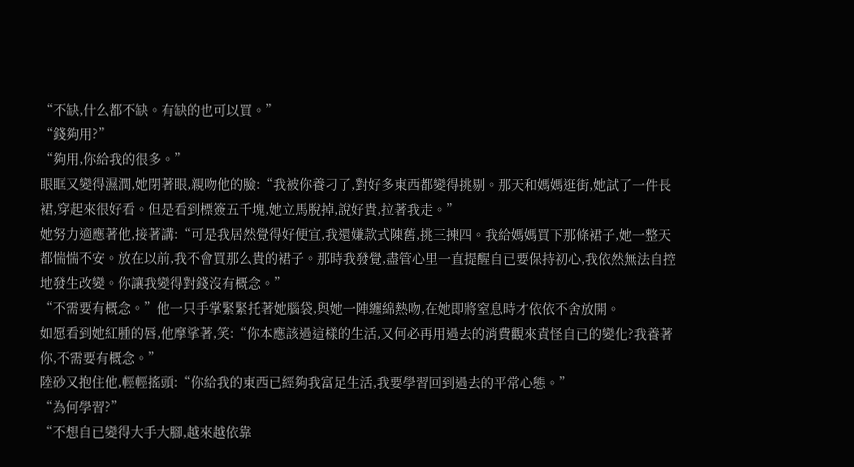“不缺,什么都不缺。有缺的也可以買。”
“錢夠用?”
“夠用,你給我的很多。”
眼眶又變得濕潤,她閉著眼,親吻他的臉:“我被你養刁了,對好多東西都變得挑剔。那天和媽媽逛街,她試了一件長裙,穿起來很好看。但是看到標簽五千塊,她立馬脫掉,說好貴,拉著我走。”
她努力適應著他,接著講:“可是我居然覺得好便宜,我還嫌款式陳舊,挑三揀四。我給媽媽買下那條裙子,她一整天都惴惴不安。放在以前,我不會買那么貴的裙子。那時我發覺,盡管心里一直提醒自已要保持初心,我依然無法自控地發生改變。你讓我變得對錢沒有概念。”
“不需要有概念。”他一只手掌緊緊托著她腦袋,與她一陣纏綿熱吻,在她即將窒息時才依依不舍放開。
如愿看到她紅腫的唇,他摩挲著,笑:“你本應該過這樣的生活,又何必再用過去的消費觀來責怪自已的變化?我養著你,不需要有概念。”
陸砂又抱住他,輕輕搖頭:“你給我的東西已經夠我富足生活,我要學習回到過去的平常心態。”
“為何學習?”
“不想自已變得大手大腳,越來越依靠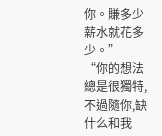你。賺多少薪水就花多少。”
“你的想法總是很獨特,不過隨你,缺什么和我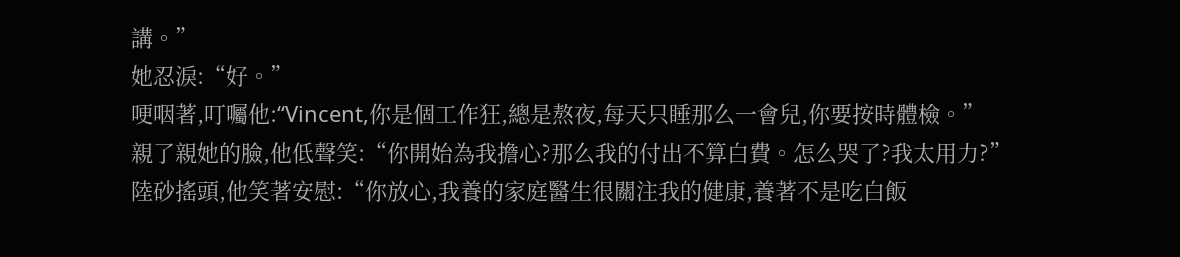講。”
她忍淚:“好。”
哽咽著,叮囑他:“Vincent,你是個工作狂,總是熬夜,每天只睡那么一會兒,你要按時體檢。”
親了親她的臉,他低聲笑:“你開始為我擔心?那么我的付出不算白費。怎么哭了?我太用力?”
陸砂搖頭,他笑著安慰:“你放心,我養的家庭醫生很關注我的健康,養著不是吃白飯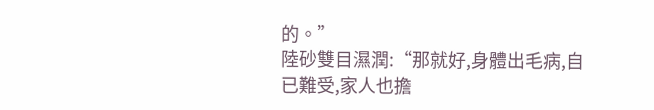的。”
陸砂雙目濕潤:“那就好,身體出毛病,自已難受,家人也擔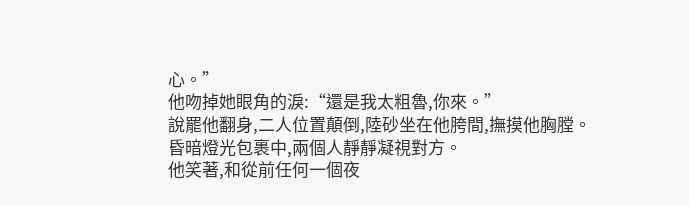心。”
他吻掉她眼角的淚:“還是我太粗魯,你來。”
說罷他翻身,二人位置顛倒,陸砂坐在他胯間,撫摸他胸膛。昏暗燈光包裹中,兩個人靜靜凝視對方。
他笑著,和從前任何一個夜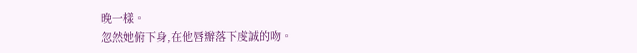晚一樣。
忽然她俯下身,在他唇瓣落下虔誠的吻。